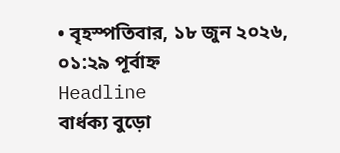• বৃহস্পতিবার, ১৮ জুন ২০২৬, ০১:২৯ পূর্বাহ্ন
Headline
বার্ধক্য বুড়ো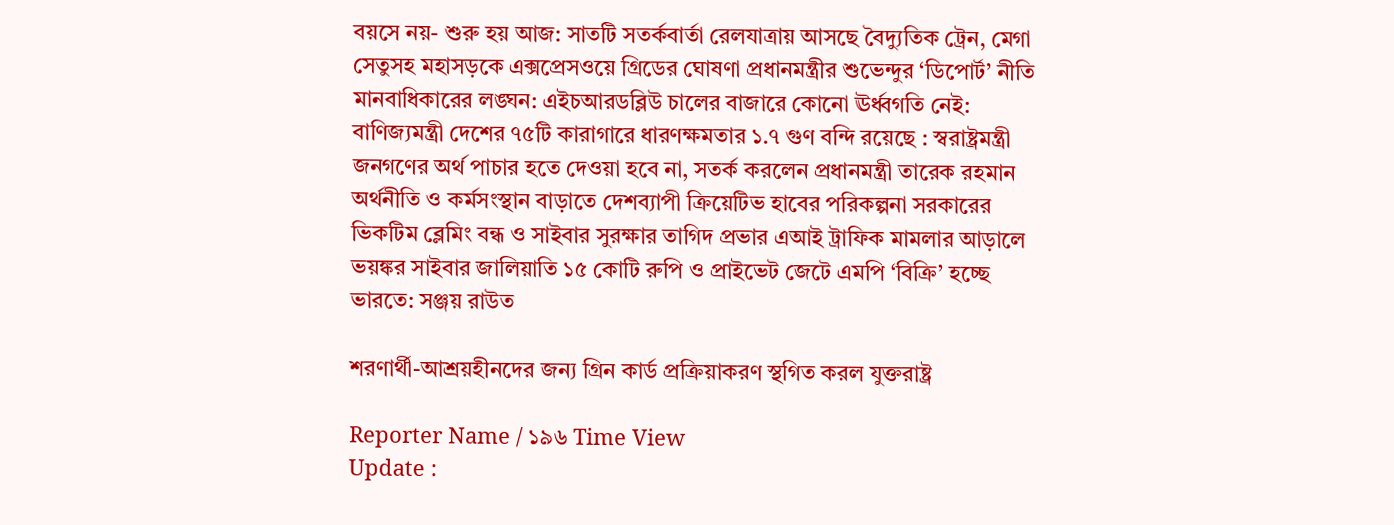বয়সে নয়- শুরু হয় আজ: সাতটি সতর্কবার্তা রেলযাত্রায় আসছে বৈদ্যুতিক ট্রেন, মেগা সেতুসহ মহাসড়কে এক্সপ্রেসওয়ে গ্রিডের ঘোষণা প্রধানমন্ত্রীর শুভেন্দুর ‘ডিপোর্ট’ নীতি মানবাধিকারের লঙ্ঘন: এইচআরডব্লিউ চালের বাজারে কোনো ঊর্ধ্বগতি নেই: বাণিজ্যমন্ত্রী দেশের ৭৫টি কারাগারে ধারণক্ষমতার ১.৭ গুণ বন্দি রয়েছে : স্বরাষ্ট্রমন্ত্রী জনগণের অর্থ পাচার হতে দেওয়া হবে না, সতর্ক করলেন প্রধানমন্ত্রী তারেক রহমান অর্থনীতি ও কর্মসংস্থান বাড়াতে দেশব্যাপী ক্রিয়েটিভ হাবের পরিকল্পনা সরকারের ভিকটিম ব্লেমিং বন্ধ ও সাইবার সুরক্ষার তাগিদ প্রভার এআই ট্রাফিক মামলার আড়ালে ভয়ঙ্কর সাইবার জালিয়াতি ১৫ কোটি রুপি ও প্রাইভেট জেটে এমপি ‘বিক্রি’ হচ্ছে ভারতে: সঞ্জয় রাউত

শরণার্থী-আশ্রয়হীনদের জন্য গ্রিন কার্ড প্রক্রিয়াকরণ স্থগিত করল যুক্তরাষ্ট্র

Reporter Name / ১৯৬ Time View
Update :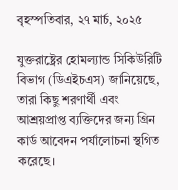বৃহস্পতিবার, ২৭ মার্চ, ২০২৫

যুক্তরাষ্ট্রের হোমল্যান্ড সিকিউরিটি বিভাগ (ডিএইচএস) জানিয়েছে, তারা কিছু শরণার্থী এবং আশ্রয়প্রাপ্ত ব্যক্তিদের জন্য গ্রিন কার্ড আবেদন পর্যালোচনা স্থগিত করেছে।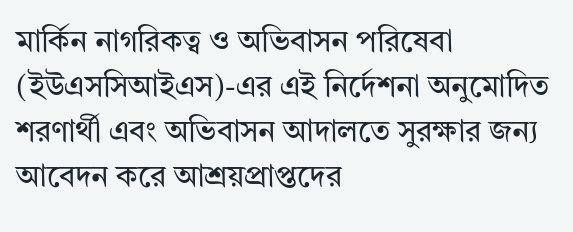মার্কিন নাগরিকত্ব ও অভিবাসন পরিষেবা (ইউএসসিআইএস)-এর এই নির্দেশনা অনুমোদিত শরণার্থী এবং অভিবাসন আদালতে সুরক্ষার জন্য আবেদন করে আশ্রয়প্রাপ্তদের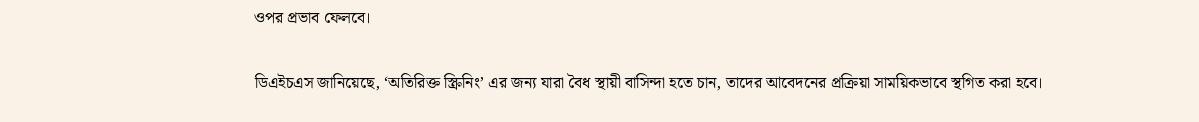ওপর প্রভাব ফেলবে।

ডিএইচএস জানিয়েছে, ‘অতিরিক্ত স্ক্রিনিং’ এর জন্য যারা বৈধ স্থায়ী বাসিন্দা হতে চান, তাদের আবেদনের প্রক্রিয়া সাময়িকভাবে স্থগিত করা হবে।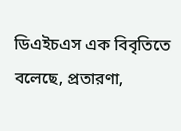ডিএইচএস এক বিবৃতিতে বলেছে, প্রতারণা,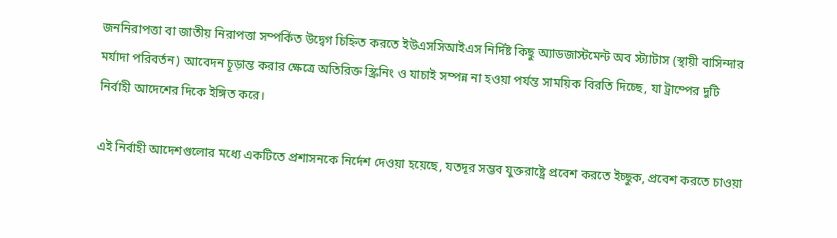জননিরাপত্তা বা জাতীয় নিরাপত্তা সম্পর্কিত উদ্বেগ চিহ্নিত করতে ইউএসসিআইএস নির্দিষ্ট কিছু অ্যাডজাস্টমেন্ট অব স্ট্যাটাস (স্থায়ী বাসিন্দার মর্যাদা পরিবর্তন) আবেদন চূড়ান্ত করার ক্ষেত্রে অতিরিক্ত স্ক্রিনিং ও যাচাই সম্পন্ন না হওয়া পর্যন্ত সাময়িক বিরতি দিচ্ছে, যা ট্রাম্পের দুটি নির্বাহী আদেশের দিকে ইঙ্গিত করে।

এই নির্বাহী আদেশগুলোর মধ্যে একটিতে প্রশাসনকে নির্দেশ দেওয়া হয়েছে, যতদূর সম্ভব যুক্তরাষ্ট্রে প্রবেশ করতে ইচ্ছুক, প্রবেশ করতে চাওয়া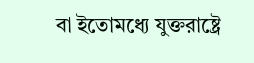বা ইতোমধ্যে যুক্তরাষ্ট্রে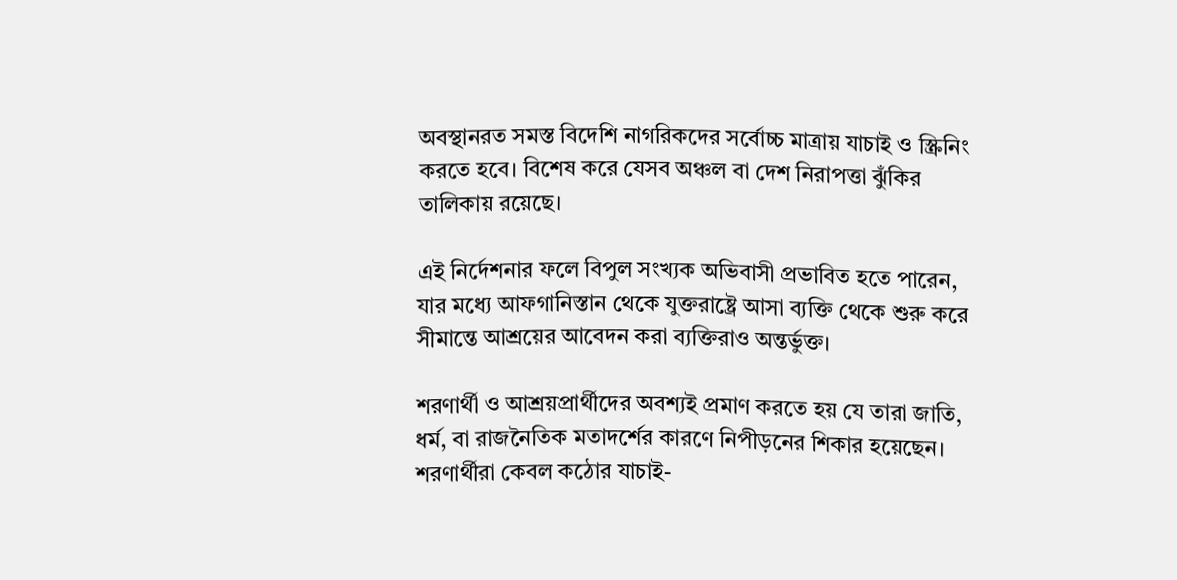অবস্থানরত সমস্ত বিদেশি নাগরিকদের সর্বোচ্চ মাত্রায় যাচাই ও স্ক্রিনিং করতে হবে। বিশেষ করে যেসব অঞ্চল বা দেশ নিরাপত্তা ঝুঁকির তালিকায় রয়েছে।

এই নির্দেশনার ফলে বিপুল সংখ্যক অভিবাসী প্রভাবিত হতে পারেন, যার মধ্যে আফগানিস্তান থেকে যুক্তরাষ্ট্রে আসা ব্যক্তি থেকে শুরু করে সীমান্তে আশ্রয়ের আবেদন করা ব্যক্তিরাও অন্তর্ভুক্ত।

শরণার্থী ও আশ্রয়প্রার্থীদের অবশ্যই প্রমাণ করতে হয় যে তারা জাতি, ধর্ম, বা রাজনৈতিক মতাদর্শের কারণে নিপীড়নের শিকার হয়েছেন। শরণার্থীরা কেবল কঠোর যাচাই-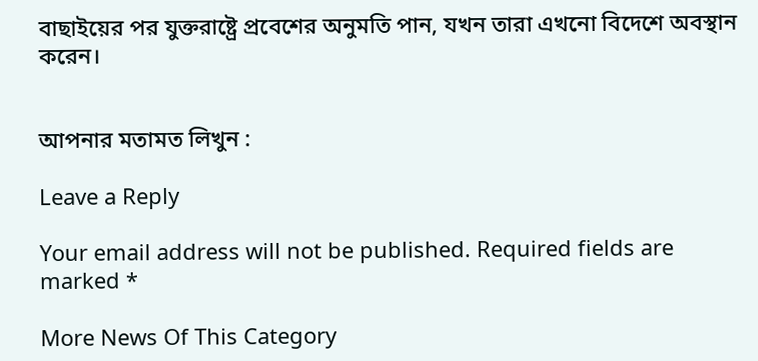বাছাইয়ের পর যুক্তরাষ্ট্রে প্রবেশের অনুমতি পান, যখন তারা এখনো বিদেশে অবস্থান করেন।


আপনার মতামত লিখুন :

Leave a Reply

Your email address will not be published. Required fields are marked *

More News Of This Category